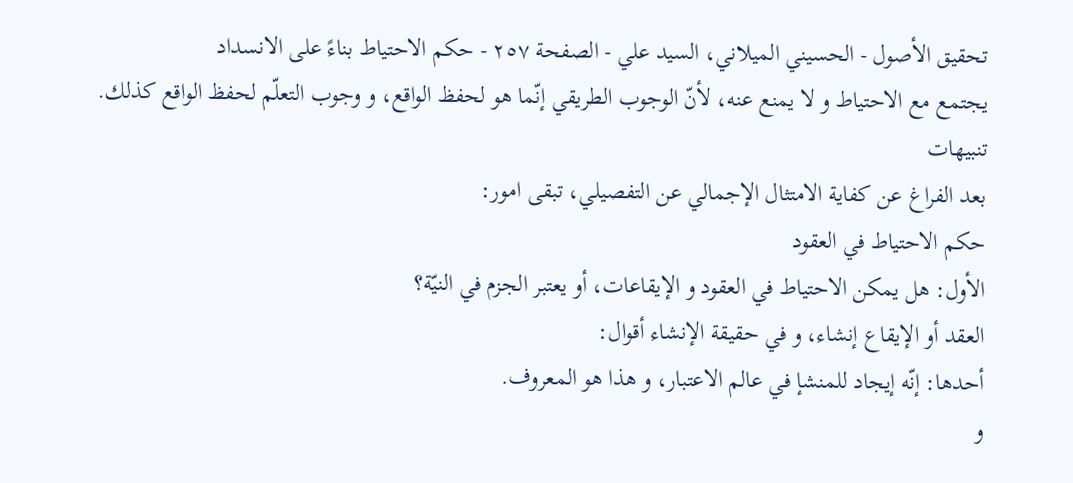تحقيق الأصول - الحسيني الميلاني، السيد علي - الصفحة ٢٥٧ - حكم الاحتياط بناءً على الانسداد
يجتمع مع الاحتياط و لا يمنع عنه، لأنّ الوجوب الطريقي إنّما هو لحفظ الواقع، و وجوب التعلّم لحفظ الواقع كذلك.
تنبيهات
بعد الفراغ عن كفاية الامتثال الإجمالي عن التفصيلي، تبقى امور:
حكم الاحتياط في العقود
الأول: هل يمكن الاحتياط في العقود و الإيقاعات، أو يعتبر الجزم في النيّة؟
العقد أو الإيقاع إنشاء، و في حقيقة الإنشاء أقوال:
أحدها: إنّه إيجاد للمنشإ في عالم الاعتبار، و هذا هو المعروف.
و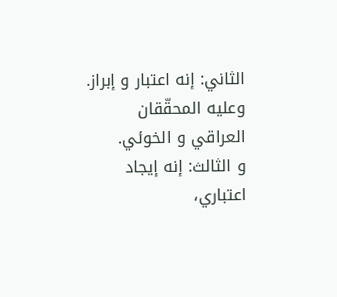الثاني: إنه اعتبار و إبراز. وعليه المحقّقان العراقي و الخوئي.
و الثالث: إنه إيجاد اعتباري،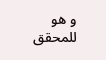و هو للمحقق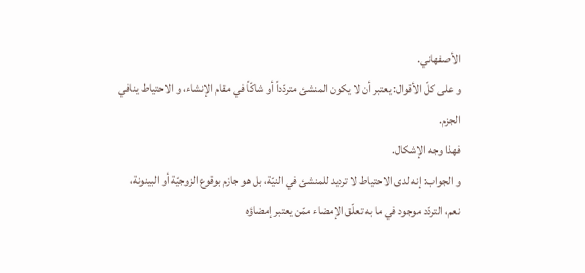الأصفهاني.
و على كلّ الأقوال: يعتبر أن لا يكون المنشئ متردّداً أو شاكّاً في مقام الإنشاء، و الاحتياط ينافي الجزم.
فهذا وجه الإشكال.
و الجواب: إنه لدى الاحتياط لا ترديد للمنشئ في النيّة، بل هو جازم بوقوع الزوجيّة أو البينونة، نعم، التردّد موجود في ما به تعلّق الإمضاء ممّن يعتبر إمضاؤه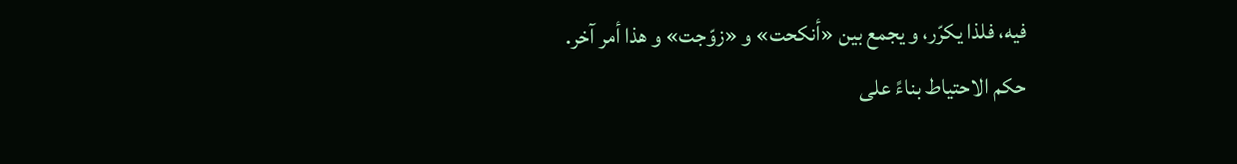فيه، فلذا يكرّر، و يجمع بين «أنكحت» و «زوّجت» و هذا أمر آخر.
حكم الاحتياط بناءً على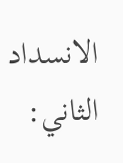الانسداد
الثاني: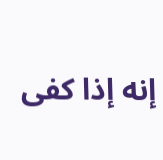إنه إذا كفى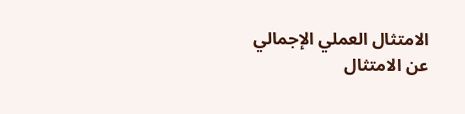الامتثال العملي الإجمالي عن الامتثال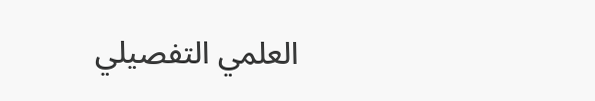العلمي التفصيلي